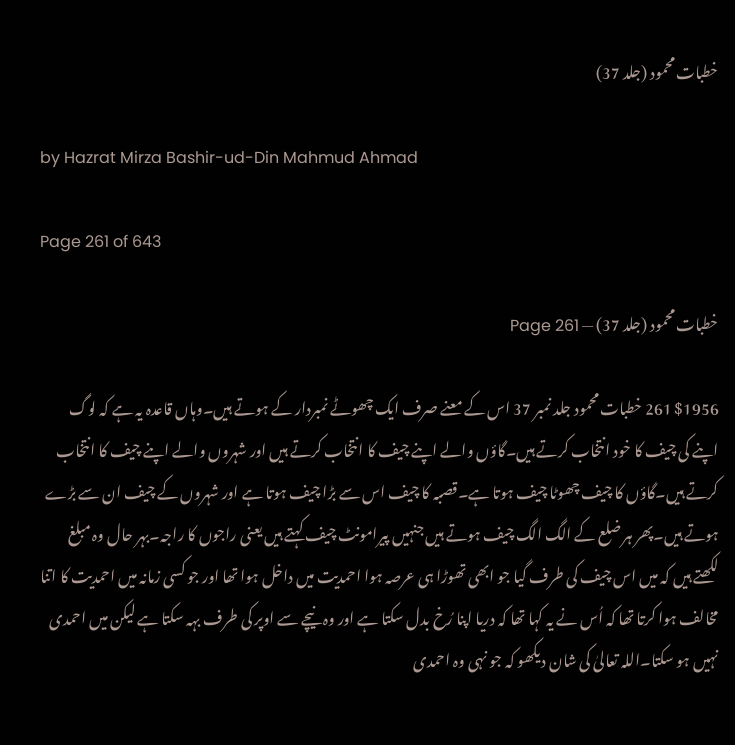خطبات محمود (جلد 37)

by Hazrat Mirza Bashir-ud-Din Mahmud Ahmad

Page 261 of 643

خطبات محمود (جلد 37) — Page 261

$1956 261 خطبات محمود جلد نمبر 37 اس کے معنے صرف ایک چھوٹے نمبردار کے ہوتے ہیں۔وہاں قاعدہ یہ ہے کہ لوگ اپنے کی چیف کا خود انتخاب کرتے ہیں۔گاؤں والے اپنے چیف کا انتخاب کرتے ہیں اور شہروں والے اپنے چیف کا انتخاب کرتے ہیں۔گاؤں کا چیف چھوٹا چیف ہوتا ہے۔قصبہ کا چیف اس سے بڑا چیف ہوتا ہے اور شہروں کے چیف ان سے بڑے ہوتے ہیں۔پھر ہر ضلع کے الگ الگ چیف ہوتے ہیں جنہیں پیرامونٹ چیف کہتے ہیں یعنی راجوں کا راجہ۔بہر حال وہ مبلغ لکھتے ہیں کہ میں اس چیف کی طرف گیا جو ابھی تھوڑا ہی عرصہ ہوا احمدیت میں داخل ہوا تھا اور جو کسی زمانہ میں احمدیت کا اتنا مخالف ہوا کرتا تھا کہ اُس نے یہ کہا تھا کہ دریا اپنا رُخ بدل سکتا ہے اور وہ نیچے سے اوپر کی طرف بہہ سکتا ہے لیکن میں احمدی نہیں ہو سکتا۔اللہ تعالیٰ کی شان دیکھو کہ جو نہی وہ احمدی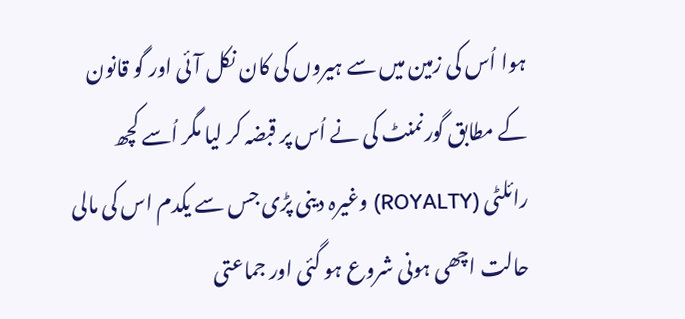ہوا اُس کی زمین میں سے ہیروں کی کان نکل آئی اور گو قانون کے مطابق گورنمنٹ کی نے اُس پر قبضہ کر لیا مگر اُسے کچھ رائلٹی (ROYALTY) وغیرہ دینی پڑی جس سے یکدم اس کی مالی حالت اچھی ہونی شروع ہو گئی اور جماعتی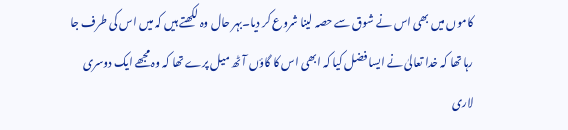کاموں میں بھی اس نے شوق سے حصہ لینا شروع کر دیا۔بہر حال وہ لکھتے ہیں کہ میں اس کی طرف جا رہا تھا کہ خدا تعالیٰ نے ایسا فضل کیا کہ ابھی اس کا گاؤں آٹھ میل پرے تھا کہ وہ مجھے ایک دوسری لاری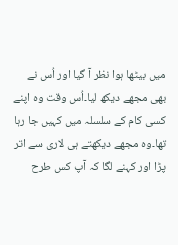میں بیٹھا ہوا نظر آ گیا اور اُس نے بھی مجھے دیکھ لیا۔اُس وقت وہ اپنے کسی کام کے سلسلہ میں کہیں جا رہا تھا۔وہ مجھے دیکھتے ہی لاری سے اتر پڑا اور کہنے لگا کہ آپ کس طرح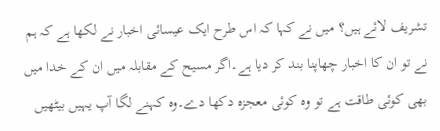تشریف لائے ہیں؟ میں نے کہا کہ اس طرح ایک عیسائی اخبار نے لکھا ہے کہ ہم نے تو ان کا اخبار چھاپنا بند کر دیا ہے۔اگر مسیح کے مقابلہ میں ان کے خدا میں بھی کوئی طاقت ہے تو وہ کوئی معجزہ دکھا دے۔وہ کہنے لگا آپ یہیں بیٹھیں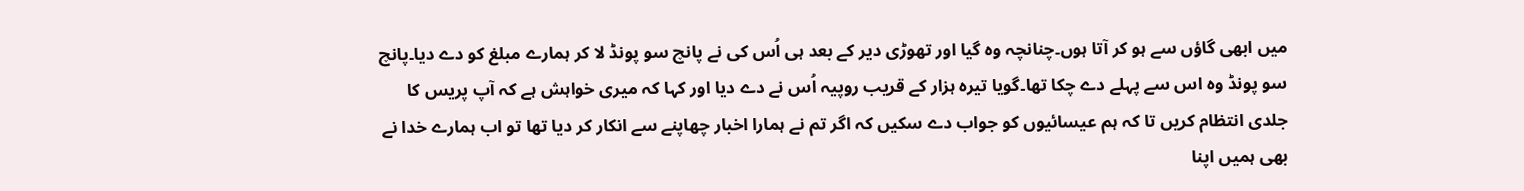میں ابھی گاؤں سے ہو کر آتا ہوں۔چنانچہ وہ گیا اور تھوڑی دیر کے بعد ہی اُس کی نے پانچ سو پونڈ لا کر ہمارے مبلغ کو دے دیا۔پانچ سو پونڈ وہ اس سے پہلے دے چکا تھا۔گویا تیرہ ہزار کے قریب روپیہ اُس نے دے دیا اور کہا کہ میری خواہش ہے کہ آپ پریس کا جلدی انتظام کریں تا کہ ہم عیسائیوں کو جواب دے سکیں کہ اگر تم نے ہمارا اخبار چھاپنے سے انکار کر دیا تھا تو اب ہمارے خدا نے بھی ہمیں اپنا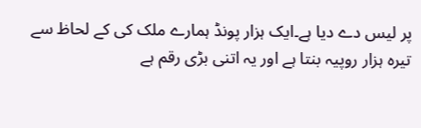پر لیس دے دیا ہے۔ایک ہزار پونڈ ہمارے ملک کی کے لحاظ سے تیرہ ہزار روپیہ بنتا ہے اور یہ اتنی بڑی رقم ہے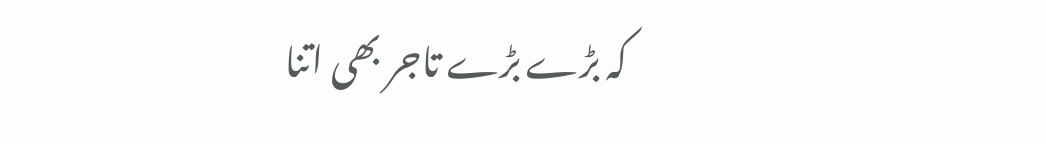کہ بڑے بڑے تاجر بھی اتنا